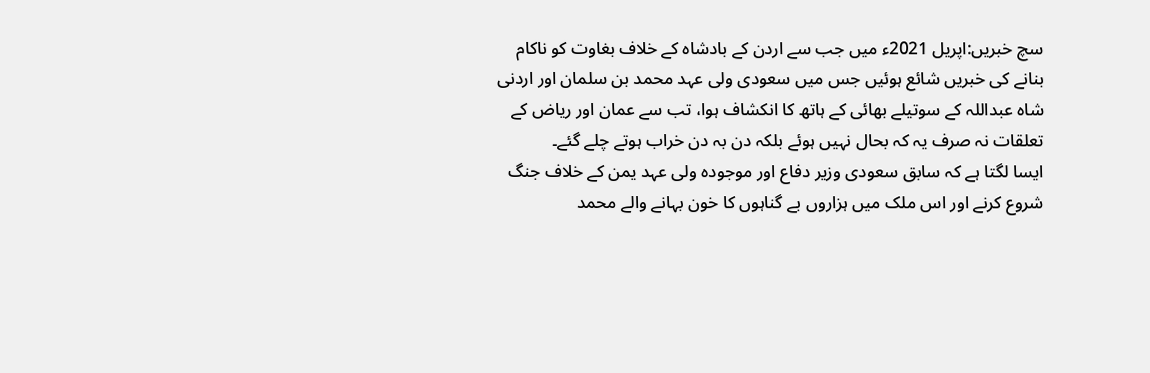سچ خبریں:اپریل 2021ء میں جب سے اردن کے بادشاہ کے خلاف بغاوت کو ناکام بنانے کی خبریں شائع ہوئیں جس میں سعودی ولی عہد محمد بن سلمان اور اردنی شاہ عبداللہ کے سوتیلے بھائی کے ہاتھ کا انکشاف ہوا، تب سے عمان اور ریاض کے تعلقات نہ صرف یہ کہ بحال نہیں ہوئے بلکہ دن بہ دن خراب ہوتے چلے گئے۔
ایسا لگتا ہے کہ سابق سعودی وزیر دفاع اور موجودہ ولی عہد یمن کے خلاف جنگ شروع کرنے اور اس ملک میں ہزاروں بے گناہوں کا خون بہانے والے محمد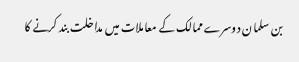بن سلمان دوسرے ممالک کے معاملات میں مداخلت بند کرنے کا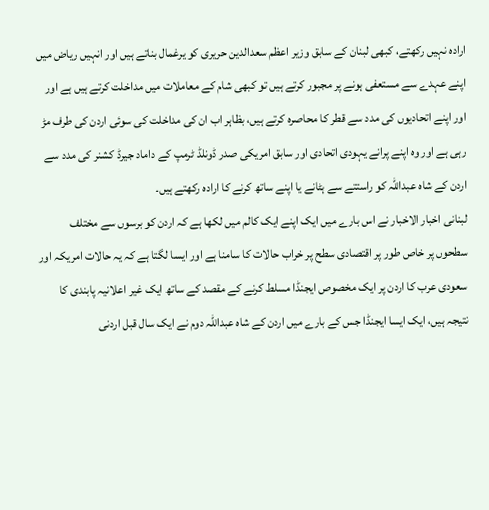ارادہ نہیں رکھتے، کبھی لبنان کے سابق وزیر اعظم سعدالدین حریری کو یرغمال بناتے ہیں اور انہیں ریاض میں اپنے عہدے سے مستعفی ہونے پر مجبور کرتے ہیں تو کبھی شام کے معاملات میں مداخلت کرتے ہیں ہے اور اور اپنے اتحادیوں کی مدد سے قطر کا محاصرہ کرتے ہیں، بظاہر اب ان کی مداخلت کی سوئی اردن کی طرف مڑ رہی ہے اور وہ اپنے پرانے یہودی اتحادی اور سابق امریکی صدر ڈونلڈ ٹرمپ کے داماد جیرڈ کشنر کی مدد سے اردن کے شاہ عبداللہ کو راستتے سے ہٹانے یا اپنے ساتھ کرنے کا ارادہ رکھتے ہیں۔
لبنانی اخبار الاخبار نے اس بارے میں ایک اپنے ایک کالم میں لکھا ہے کہ اردن کو برسوں سے مختلف سطحوں پر خاص طور پر اقتصادی سطح پر خراب حالات کا سامنا ہے اور ایسا لگتا ہے کہ یہ حالات امریکہ اور سعودی عرب کا اردن پر ایک مخصوص ایجنڈا مسلط کرنے کے مقصد کے ساتھ ایک غیر اعلانیہ پابندی کا نتیجہ ہیں، ایک ایسا ایجنڈا جس کے بارے میں اردن کے شاہ عبداللہ دوم نے ایک سال قبل اردنی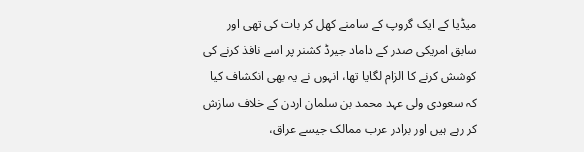میڈیا کے ایک گروپ کے سامنے کھل کر بات کی تھی اور سابق امریکی صدر کے داماد جیرڈ کشنر پر اسے نافذ کرنے کی کوشش کرنے کا الزام لگایا تھا، انہوں نے یہ بھی انکشاف کیا کہ سعودی ولی عہد محمد بن سلمان اردن کے خلاف سازش کر رہے ہیں اور برادر عرب ممالک جیسے عراق،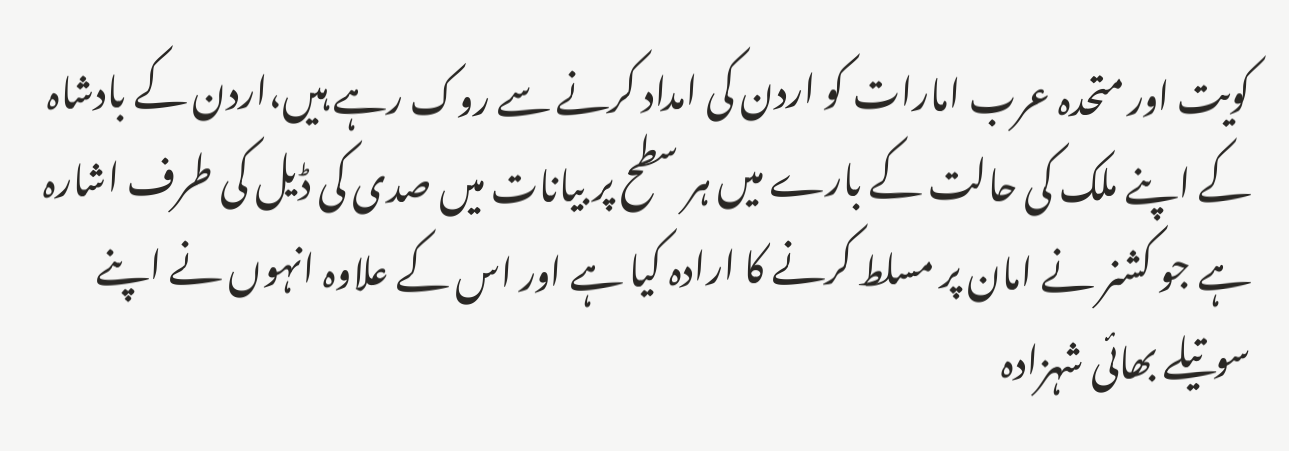کویت اور متحدہ عرب امارات کو اردن کی امداد کرنے سے روک رہے ہیں،اردن کے بادشاہ کے اپنے ملک کی حالت کے بارے میں ہر سطح پر بیانات میں صدی کی ڈیل کی طرف اشارہ ہے جو کشنر نے امان پر مسلط کرنے کا ارادہ کیا ہے اور اس کے علاوہ انہوں نے اپنے سوتیلے بھائی شہزادہ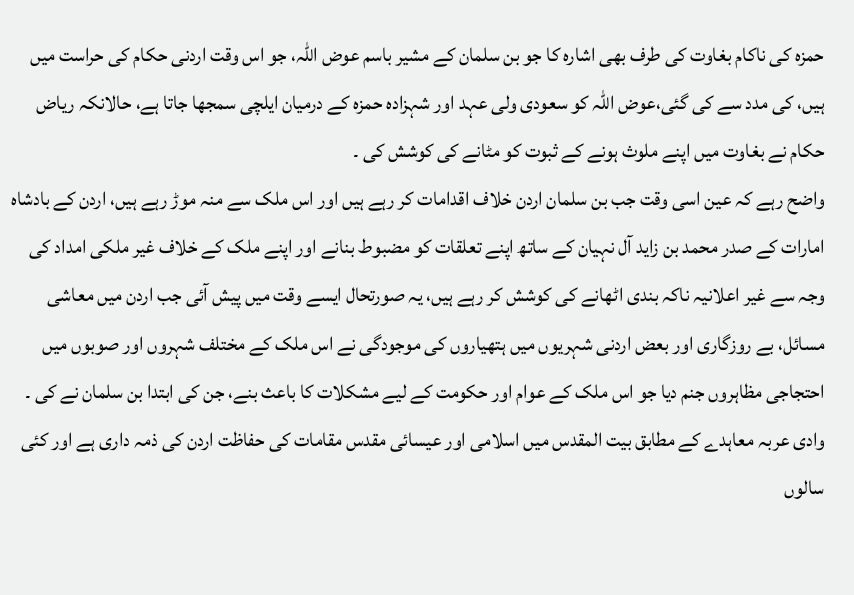حمزہ کی ناکام بغاوت کی طرف بھی اشارہ کا جو بن سلمان کے مشیر باسم عوض اللہ، جو اس وقت اردنی حکام کی حراست میں ہیں، کی مدد سے کی گئی،عوض اللہ کو سعودی ولی عہد اور شہزادہ حمزہ کے درمیان ایلچی سمجھا جاتا ہے، حالانکہ ریاض حکام نے بغاوت میں اپنے ملوث ہونے کے ثبوت کو مٹانے کی کوشش کی ۔
واضح رہے کہ عین اسی وقت جب بن سلمان اردن خلاف اقدامات کر رہے ہیں اور اس ملک سے منہ موڑ رہے ہیں، اردن کے بادشاہ امارات کے صدر محمد بن زاید آل نہیان کے ساتھ اپنے تعلقات کو مضبوط بنانے اور اپنے ملک کے خلاف غیر ملکی امداد کی وجہ سے غیر اعلانیہ ناکہ بندی اٹھانے کی کوشش کر رہے ہیں، یہ صورتحال ایسے وقت میں پیش آئی جب اردن میں معاشی مسائل، بے روزگاری اور بعض اردنی شہریوں میں ہتھیاروں کی موجودگی نے اس ملک کے مختلف شہروں اور صوبوں میں احتجاجی مظاہروں جنم دیا جو اس ملک کے عوام اور حکومت کے لیے مشکلات کا باعث بنے، جن کی ابتدا بن سلمان نے کی ۔
وادی عربہ معاہدے کے مطابق بیت المقدس میں اسلامی اور عیسائی مقدس مقامات کی حفاظت اردن کی ذمہ داری ہے اور کئی سالوں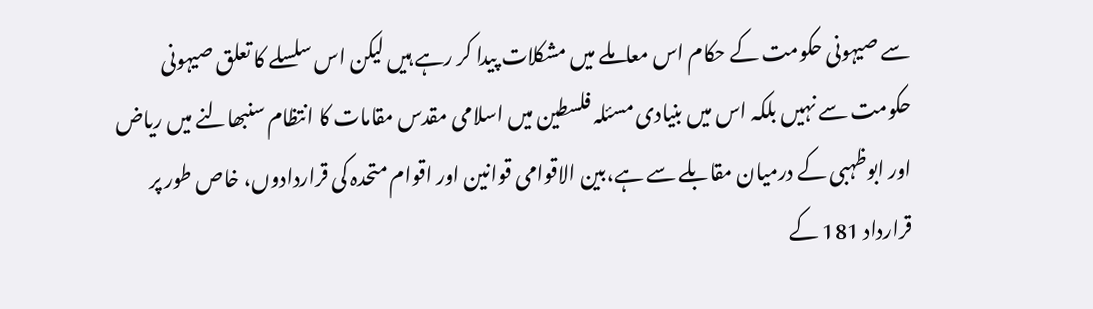سے صیہونی حکومت کے حکام اس معاملے میں مشکلات پیدا کر رہے ہیں لیکن اس سلسلے کا تعلق صیہونی حکومت سے نہیں بلکہ اس میں بنیادی مسئلہ فلسطین میں اسلامی مقدس مقامات کا انتظام سنبھالنے میں ریاض اور ابوظہبی کے درمیان مقابلے سے ہے،بین الاقوامی قوانین اور اقوام متحدہ کی قراردادوں، خاص طور پر قرارداد 181 کے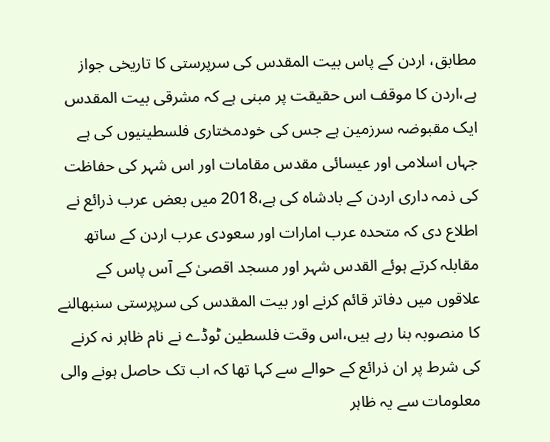مطابق، اردن کے پاس بیت المقدس کی سرپرستی کا تاریخی جواز ہے،اردن کا موقف اس حقیقت پر مبنی ہے کہ مشرقی بیت المقدس ایک مقبوضہ سرزمین ہے جس کی خودمختاری فلسطینیوں کی ہے جہاں اسلامی اور عیسائی مقدس مقامات اور اس شہر کی حفاظت کی ذمہ داری اردن کے بادشاہ کی ہے،2018 میں بعض عرب ذرائع نے اطلاع دی کہ متحدہ عرب امارات اور سعودی عرب اردن کے ساتھ مقابلہ کرتے ہوئے القدس شہر اور مسجد اقصیٰ کے آس پاس کے علاقوں میں دفاتر قائم کرنے اور بیت المقدس کی سرپرستی سنبھالنے کا منصوبہ بنا رہے ہیں،اس وقت فلسطین ٹوڈے نے نام ظاہر نہ کرنے کی شرط پر ان ذرائع کے حوالے سے کہا تھا کہ اب تک حاصل ہونے والی معلومات سے یہ ظاہر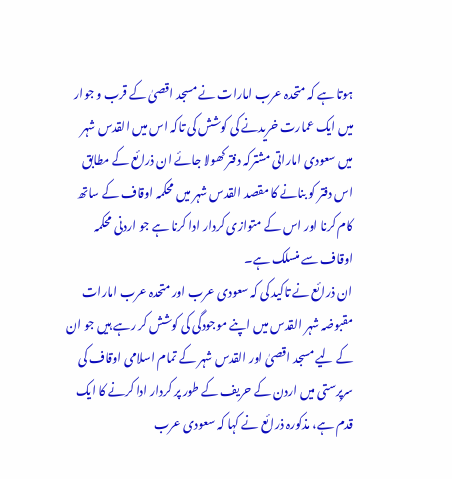ہوتا ہے کہ متحدہ عرب امارات نے مسجد اقصیٰ کے قرب و جوار میں ایک عمارت خریدنے کی کوشش کی تاکہ اس میں القدس شہر میں سعودی اماراتی مشترکہ دفتر کھولا جائے ان ذرائع کے مطابق اس دفتر کو بنانے کا مقصد القدس شہر میں محکمہ اوقاف کے ساتھ کام کرنا اور اس کے متوازی کردار ادا کرنا ہے جو اردنی محکمہ اوقاف سے منسلک ہے۔
ان ذرائع نے تاکید کی کہ سعودی عرب اور متحدہ عرب امارات مقبوضہ شہر القدس میں اپنے موجودگی کی کوشش کر رہے ہیں جو ان کے لیے مسجد اقصیٰ اور القدس شہر کے تمام اسلامی اوقاف کی سرپرستی میں اردن کے حریف کے طور پر کردار ادا کرنے کا ایک قدم ہے، مذکورہ ذرائع نے کہا کہ سعودی عرب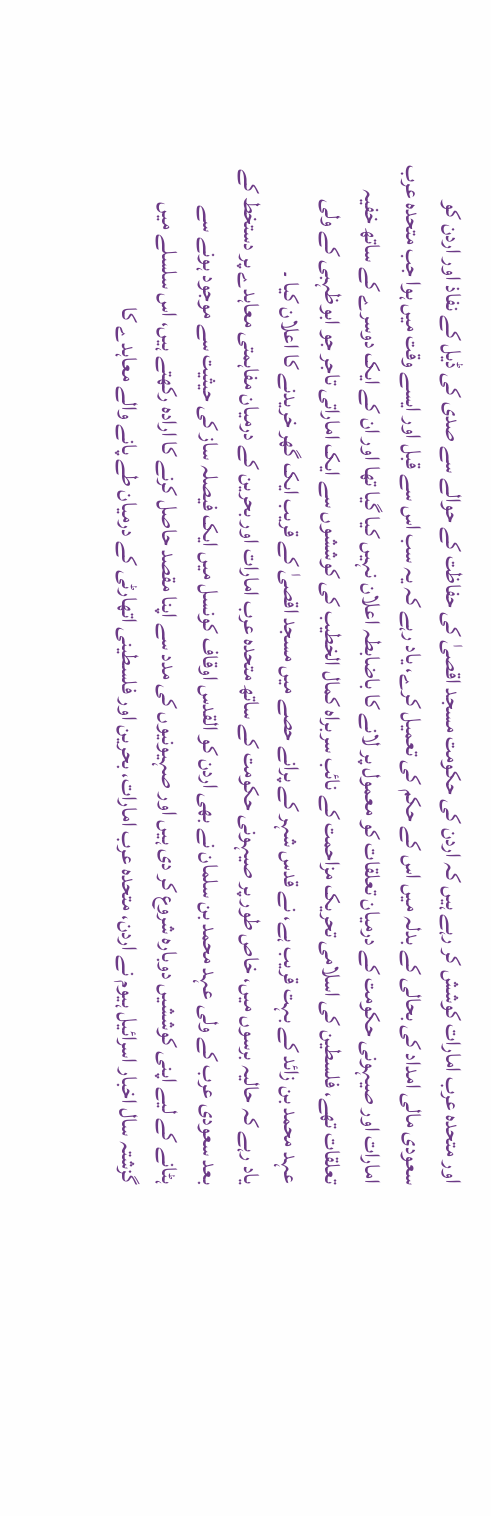اور متحدہ عرب امارات کوشش کر رہے ہیں کہ اردن کی حکومت مسجد اقصیٰ کی حفاظت کے حوالے سے صدی کی ڈیل کے نفاذ اور اردن کو سعودی مالی امداد کی بحالی کے بدلہ میں اس کے حکم کی تعمیل کرے، یاد رہے کہ یہ سب اس سے قبل اور ایسے وقت میں ہوا جب متحدہ عرب امارات اور صیہونی حکومت کے درمیان تعلقات کو معمول پر لانے کا باضابطہ اعلان نہیں کیا گیا تھا اور ان کے ایک دوسرے کے ساتھ خفیہ تعلقات تھے، فلسطین کی اسلامی تحریک مزاحمت کے نائب سربراہ کمال الخطیب کی کوششوں سے ایک اماراتی تاجر جو ابوظہبی کے ولی عہد محمد بن زائد کے بہت قریب ہے، نے قدس شہر کے پرانے حصے میں مسجد اقصیٰ کے قریب ایک گھر خریدنے کا اعلان کیا ۔
یاد رہے کہ حالیہ برسوں میں، خاص طور پر صیہونی حکومت کے ساتھ متحدہ عرب امارات اور بحرین کے درمیان مفاہمتی معاہدے پر دستخط کے بعد سعودی عرب کے ولی عہد محمد بن سلمان نے بھی اردن کو القدس اوقاف کونسل میں ایک فیصلہ ساز کی حیثیت سے موجود ہونے سے ہٹانے کے لیے اپنی کوششیں دوبارہ شروع کر دی ہیں اور صہیونیوں کی مدد سے اپنا مقصد حاصل کرنے کا ارادہ رکھتے ہیں، اس سلسلے میں گزشتہ سال اخبار اسرائیل ہیوم نے اردن، متحدہ عرب امارات، بحرین اور فلسطینی اتھارٹی کے درمیان طے پانے والے معاہدے کا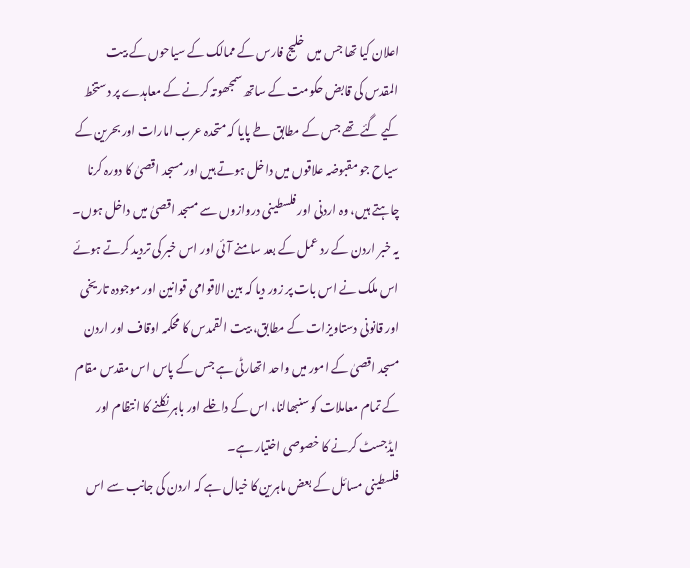اعلان کیا تھا جس میں خلیج فارس کے ممالک کے سیاحوں کے بیت المقدس کی قابض حکومت کے ساتھ سمجھوتہ کرنے کے معاہدے پر دستخط کیے گئے تھے جس کے مطابق طے پایا کہ متحدہ عرب امارات اور بحرین کے سیاح جو مقبوضہ علاقوں میں داخل ہوتے ہیں اور مسجد اقصیٰ کا دورہ کرنا چاہتے ہیں، وہ اردنی اور فلسطینی دروازوں سے مسجد اقصیٰ میں داخل ہوں۔ یہ خبر اردن کے رد عمل کے بعد سامنے آئی اور اس خبر کی تردید کرتے ہوئے اس ملک نے اس بات پر زور دیا کہ بین الاقوامی قوانین اور موجودہ تاریخی اور قانونی دستاویزات کے مطابق، بیت القمدس کا محکمہ اوقاف اور اردن مسجد اقصیٰ کے امور میں واحد اتھارٹی ہے جس کے پاس اس مقدس مقام کے تمام معاملات کو سنبھالنا، اس کے داخلے اور باہر نکلنے کا انتظام اور ایڈجسٹ کرنے کا خصوصی اختیار ہے۔
فلسطینی مسائل کے بعض ماہرین کا خیال ہے کہ اردن کی جانب سے اس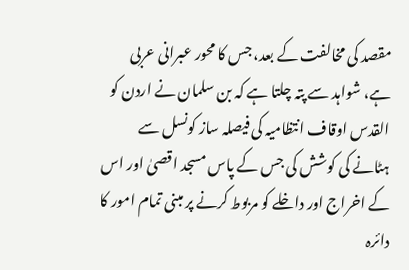مقصد کی مخالفت کے بعد، جس کا محور عبرانی عربی ہے، شواہد سے پتہ چلتا ہے کہ بن سلمان نے اردن کو القدس اوقاف انتظامیہ کی فیصلہ ساز کونسل سے ہٹانے کی کوشش کی جس کے پاس مسجد اقصیٰ اور اس کے اخراج اور داخلے کو مربوط کرنے پر مبنی تمام امور کا دائرہ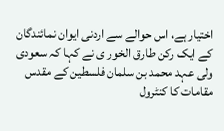اختیار ہے، اس حوالے سے اردنی ایوان نمائندگان کے ایک رکن طارق الخور ی نے کہا کہ سعودی ولی عہد محمد بن سلمان فلسطین کے مقدس مقامات کا کنٹرول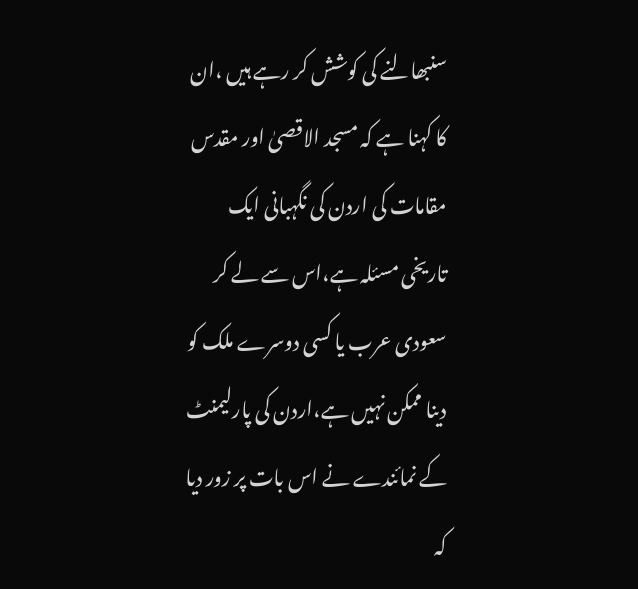سنبھالنے کی کوشش کر رہے ہیں ،ان کا کہنا ہے کہ مسجد الاقصیٰ اور مقدس مقامات کی اردن کی نگہبانی ایک تاریخی مسئلہ ہے،اس سے لے کر سعودی عرب یا کسی دوسرے ملک کو دینا ممکن نہیں ہے،اردن کی پارلیمنٹ کے نمائندے نے اس بات پر زور دیا کہ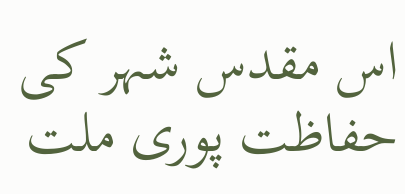اس مقدس شہر کی حفاظت پوری ملت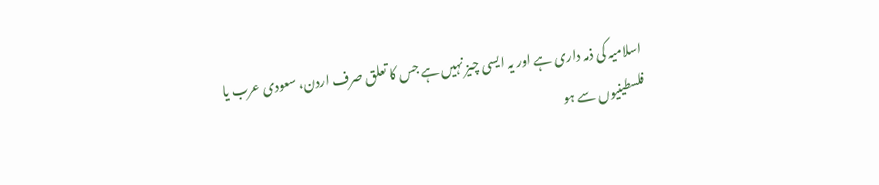اسلامیہ کی ذمہ داری ہے اور یہ ایسی چیز نہیں ہے جس کا تعلق صرف اردن، سعودی عرب یا فلسطینیوں سے ہو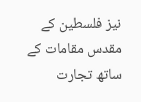نیز فلسطین کے مقدس مقامات کے ساتھ تجارت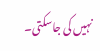نہیں کی جاسکتی۔